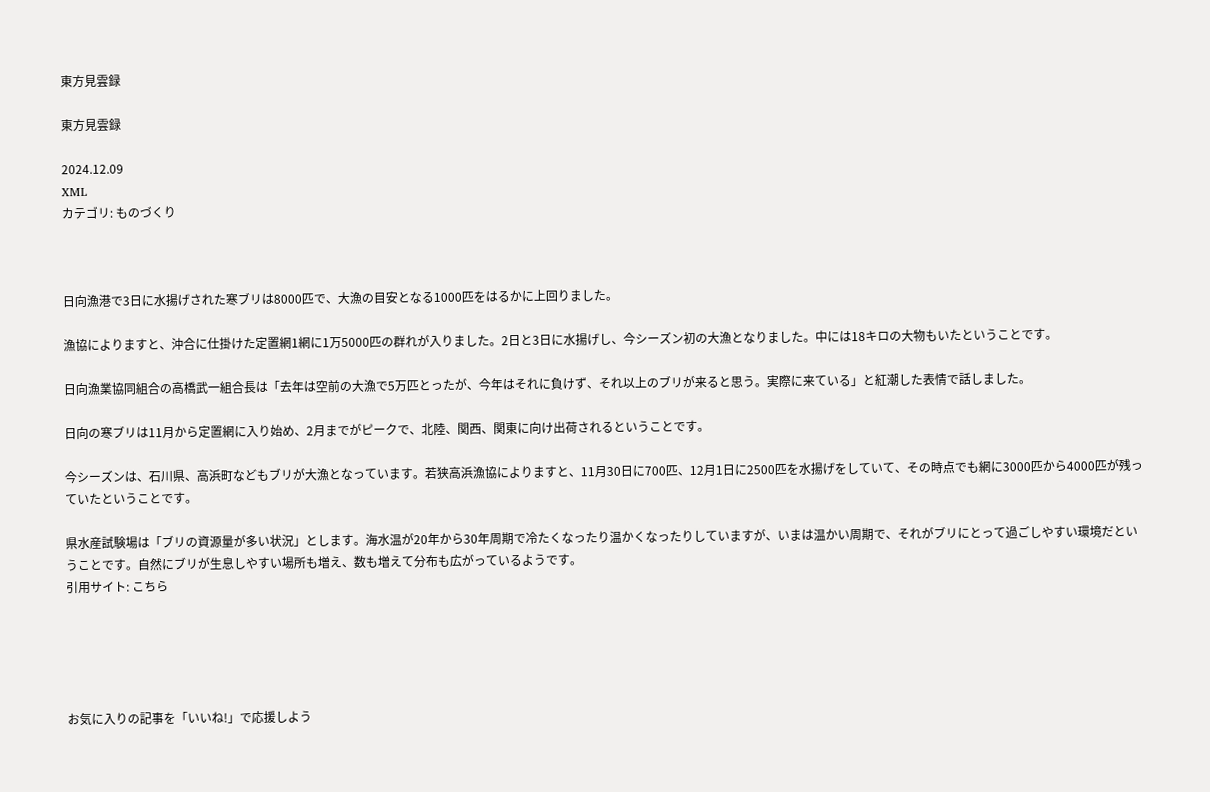東方見雲録

東方見雲録

2024.12.09
XML
カテゴリ: ものづくり



日向漁港で3日に水揚げされた寒ブリは8000匹で、大漁の目安となる1000匹をはるかに上回りました。

漁協によりますと、沖合に仕掛けた定置網1網に1万5000匹の群れが入りました。2日と3日に水揚げし、今シーズン初の大漁となりました。中には18キロの大物もいたということです。

日向漁業協同組合の高橋武一組合長は「去年は空前の大漁で5万匹とったが、今年はそれに負けず、それ以上のブリが来ると思う。実際に来ている」と紅潮した表情で話しました。

日向の寒ブリは11月から定置網に入り始め、2月までがピークで、北陸、関西、関東に向け出荷されるということです。

今シーズンは、石川県、高浜町などもブリが大漁となっています。若狭高浜漁協によりますと、11月30日に700匹、12月1日に2500匹を水揚げをしていて、その時点でも網に3000匹から4000匹が残っていたということです。

県水産試験場は「ブリの資源量が多い状況」とします。海水温が20年から30年周期で冷たくなったり温かくなったりしていますが、いまは温かい周期で、それがブリにとって過ごしやすい環境だということです。自然にブリが生息しやすい場所も増え、数も増えて分布も広がっているようです。
引用サイト: こちら





お気に入りの記事を「いいね!」で応援しよう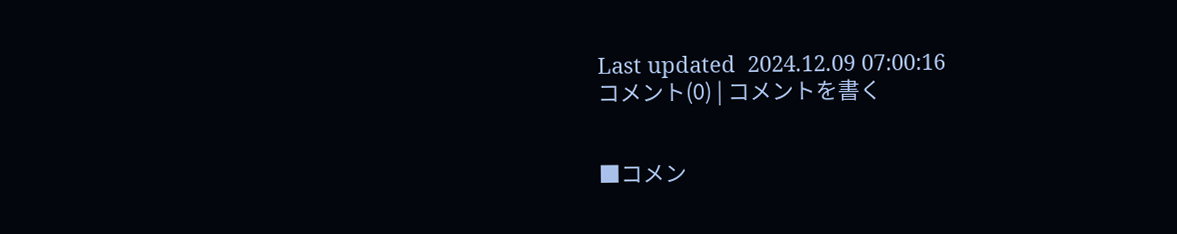Last updated  2024.12.09 07:00:16
コメント(0) | コメントを書く


■コメン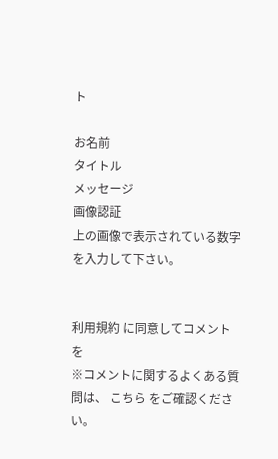ト

お名前
タイトル
メッセージ
画像認証
上の画像で表示されている数字を入力して下さい。


利用規約 に同意してコメントを
※コメントに関するよくある質問は、 こちら をご確認ください。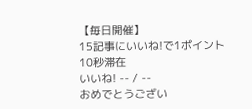【毎日開催】
15記事にいいね!で1ポイント
10秒滞在
いいね! -- / --
おめでとうござい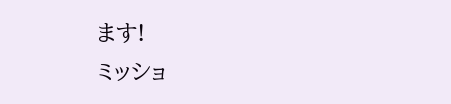ます!
ミッショ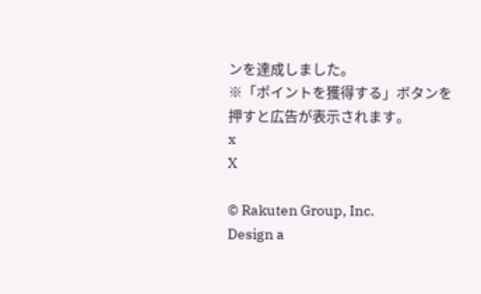ンを達成しました。
※「ポイントを獲得する」ボタンを押すと広告が表示されます。
x
X

© Rakuten Group, Inc.
Design a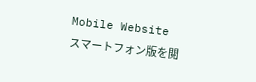Mobile Website
スマートフォン版を閲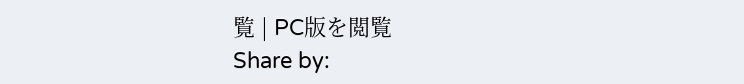覧 | PC版を閲覧
Share by: